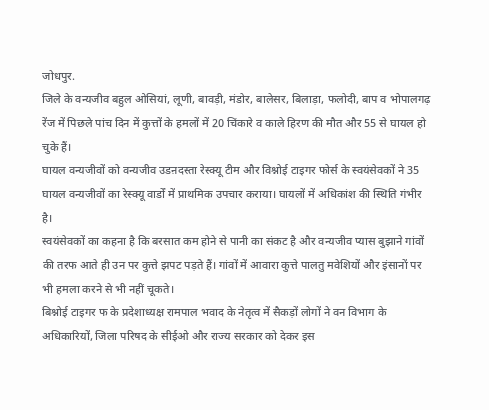जोधपुर.
जिले के वन्यजीव बहुल ओसियां, लूणी, बावड़ी, मंडोर, बालेसर, बिलाड़ा, फलोदी, बाप व भोपालगढ़ रेंज में पिछले पांच दिन में कुत्तों के हमलों में 20 चिंकारे व काले हिरण की मौत और 55 से घायल हो चुके हैं।
घायल वन्यजीवों को वन्यजीव उडऩदस्ता रेस्क्यू टीम और विश्नोई टाइगर फोर्स के स्वयंसेवकों ने 35 घायल वन्यजीवों का रेस्क्यू वार्डों में प्राथमिक उपचार कराया। घायलों में अधिकांश की स्थिति गंभीर है।
स्वयंसेवकों का कहना है कि बरसात कम होने से पानी का संकट है और वन्यजीव प्यास बुझाने गांवों की तरफ आते ही उन पर कुत्ते झपट पड़ते हैं। गांवों में आवारा कुत्ते पालतु मवेशियों और इंसानों पर भी हमला करने से भी नहीं चूकते।
बिश्नोई टाइगर फ के प्रदेशाध्यक्ष रामपाल भवाद के नेतृत्व में सैकड़ों लोगों ने वन विभाग के अधिकारियों, जिला परिषद के सीईओ और राज्य सरकार को देकर इस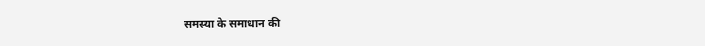समस्या के समाधान की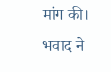मांग की।
भवाद ने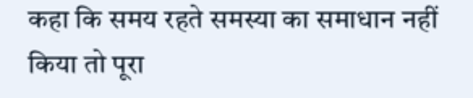कहा कि समय रहते समस्या का समाधान नहीं किया तो पूरा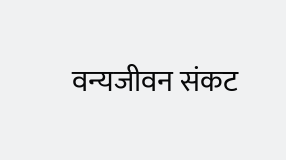वन्यजीवन संकट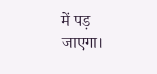में पड़ जाएगा।